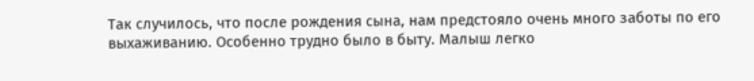Так случилось, что после рождения сына, нам предстояло очень много заботы по его выхаживанию. Особенно трудно было в быту. Малыш легко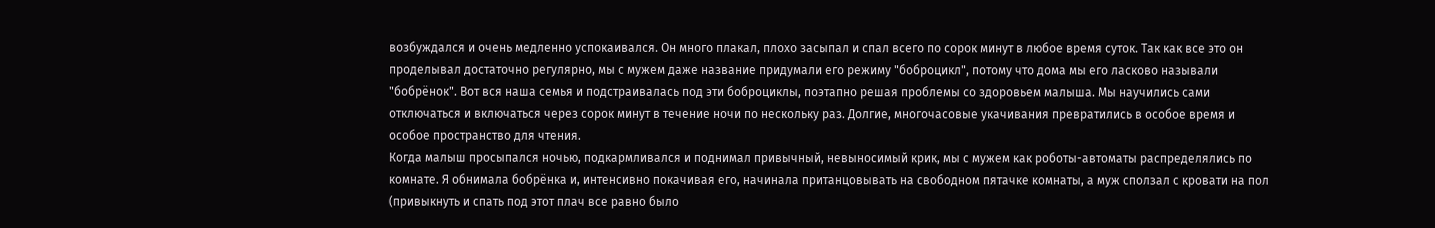возбуждался и очень медленно успокаивался. Он много плакал, плохо засыпал и спал всего по сорок минут в любое время суток. Так как все это он проделывал достаточно регулярно, мы с мужем даже название придумали его режиму "боброцикл", потому что дома мы его ласково называли "бобрёнок". Вот вся наша семья и подстраивалась под эти боброциклы, поэтапно решая проблемы со здоровьем малыша. Мы научились сами отключаться и включаться через сорок минут в течение ночи по нескольку раз. Долгие, многочасовые укачивания превратились в особое время и особое пространство для чтения.
Когда малыш просыпался ночью, подкармливался и поднимал привычный, невыносимый крик, мы с мужем как роботы-автоматы распределялись по комнате. Я обнимала бобрёнка и, интенсивно покачивая его, начинала пританцовывать на свободном пятачке комнаты, а муж сползал с кровати на пол (привыкнуть и спать под этот плач все равно было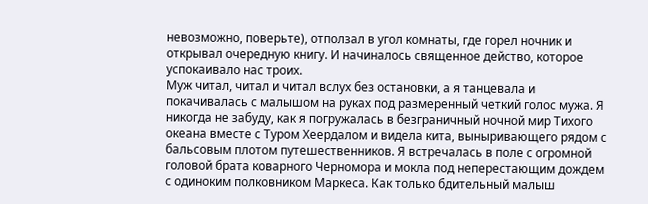невозможно, поверьте), отползал в угол комнаты, где горел ночник и открывал очередную книгу. И начиналось священное действо, которое успокаивало нас троих.
Муж читал, читал и читал вслух без остановки, а я танцевала и покачивалась с малышом на руках под размеренный четкий голос мужа. Я никогда не забуду, как я погружалась в безграничный ночной мир Тихого океана вместе с Туром Хеердалом и видела кита, выныривающего рядом с бальсовым плотом путешественников. Я встречалась в поле с огромной головой брата коварного Черномора и мокла под неперестающим дождем с одиноким полковником Маркеса. Как только бдительный малыш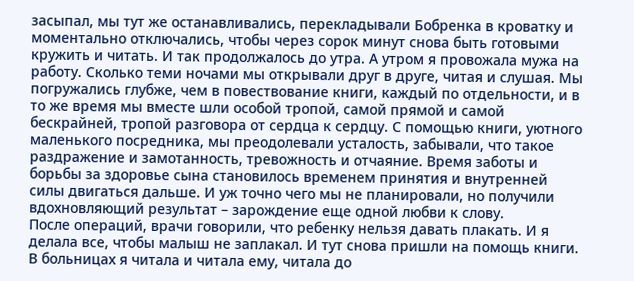засыпал, мы тут же останавливались, перекладывали Бобренка в кроватку и моментально отключались, чтобы через сорок минут снова быть готовыми кружить и читать. И так продолжалось до утра. А утром я провожала мужа на работу. Сколько теми ночами мы открывали друг в друге, читая и слушая. Мы погружались глубже, чем в повествование книги, каждый по отдельности, и в то же время мы вместе шли особой тропой, самой прямой и самой бескрайней, тропой разговора от сердца к сердцу. С помощью книги, уютного маленького посредника, мы преодолевали усталость, забывали, что такое раздражение и замотанность, тревожность и отчаяние. Время заботы и борьбы за здоровье сына становилось временем принятия и внутренней силы двигаться дальше. И уж точно чего мы не планировали, но получили вдохновляющий результат – зарождение еще одной любви к слову.
После операций, врачи говорили, что ребенку нельзя давать плакать. И я делала все, чтобы малыш не заплакал. И тут снова пришли на помощь книги. В больницах я читала и читала ему, читала до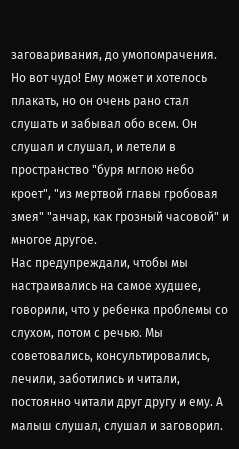заговаривания, до умопомрачения. Но вот чудо! Ему может и хотелось плакать, но он очень рано стал слушать и забывал обо всем. Он слушал и слушал, и летели в пространство "буря мглою небо кроет", "из мертвой главы гробовая змея" "анчар, как грозный часовой" и многое другое.
Нас предупреждали, чтобы мы настраивались на самое худшее, говорили, что у ребенка проблемы со слухом, потом с речью. Мы советовались, консультировались, лечили, заботились и читали, постоянно читали друг другу и ему. А малыш слушал, слушал и заговорил.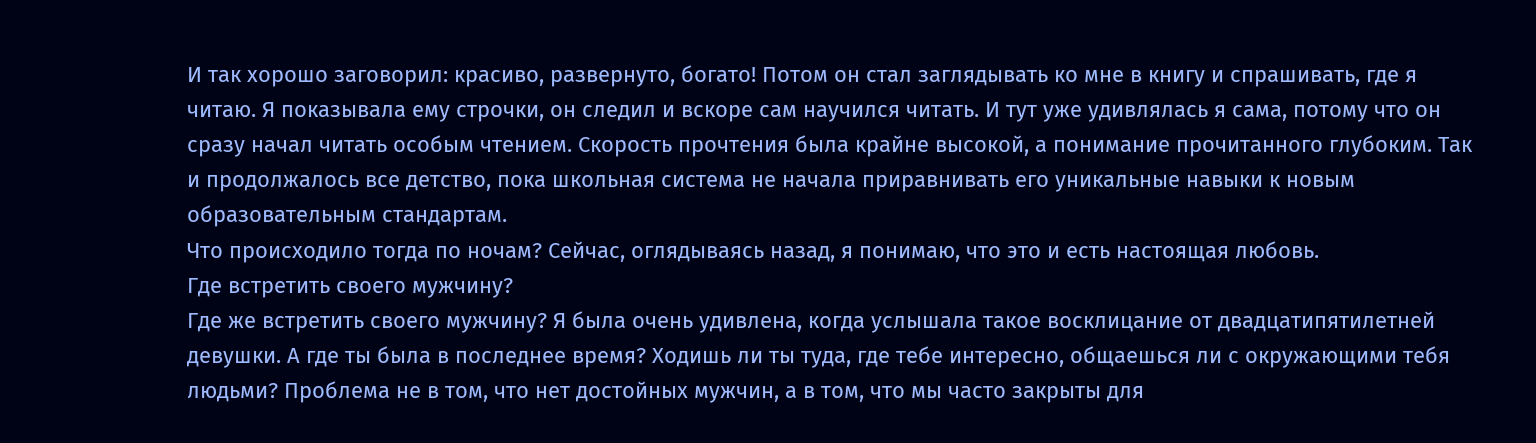И так хорошо заговорил: красиво, развернуто, богато! Потом он стал заглядывать ко мне в книгу и спрашивать, где я читаю. Я показывала ему строчки, он следил и вскоре сам научился читать. И тут уже удивлялась я сама, потому что он сразу начал читать особым чтением. Скорость прочтения была крайне высокой, а понимание прочитанного глубоким. Так и продолжалось все детство, пока школьная система не начала приравнивать его уникальные навыки к новым образовательным стандартам.
Что происходило тогда по ночам? Сейчас, оглядываясь назад, я понимаю, что это и есть настоящая любовь.
Где встретить своего мужчину?
Где же встретить своего мужчину? Я была очень удивлена, когда услышала такое восклицание от двадцатипятилетней девушки. А где ты была в последнее время? Ходишь ли ты туда, где тебе интересно, общаешься ли с окружающими тебя людьми? Проблема не в том, что нет достойных мужчин, а в том, что мы часто закрыты для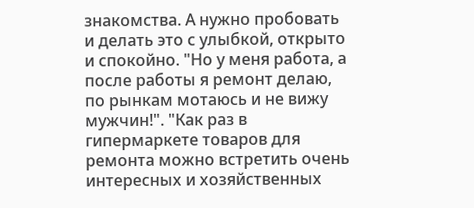знакомства. А нужно пробовать и делать это с улыбкой, открыто и спокойно. "Но у меня работа, а после работы я ремонт делаю, по рынкам мотаюсь и не вижу мужчин!". "Как раз в гипермаркете товаров для ремонта можно встретить очень интересных и хозяйственных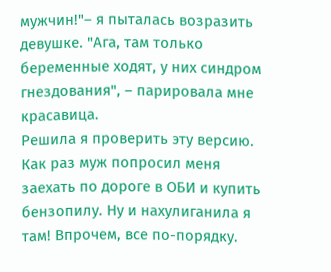мужчин!"– я пыталась возразить девушке. "Ага, там только беременные ходят, у них синдром гнездования", – парировала мне красавица.
Решила я проверить эту версию. Как раз муж попросил меня заехать по дороге в ОБИ и купить бензопилу. Ну и нахулиганила я там! Впрочем, все по-порядку.